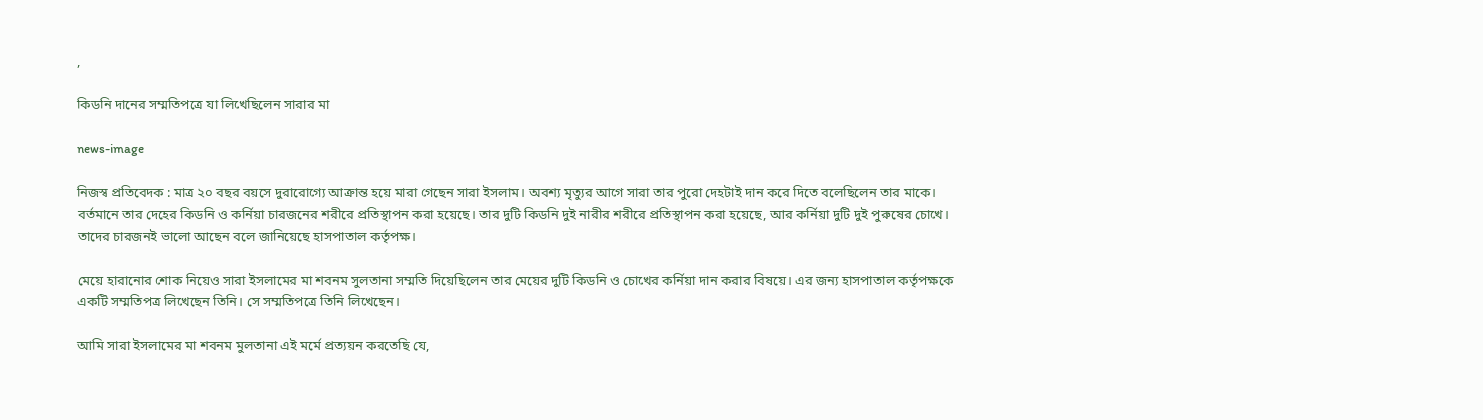,

কিডনি দানের সম্মতিপত্রে যা লিখেছিলেন সারার মা

news-image

নিজস্ব প্রতিবেদক : মাত্র ২০ বছর বয়সে দুরারোগ্যে আক্রান্ত হয়ে মারা গেছেন সারা ইসলাম। অবশ্য মৃত্যুর আগে সারা তার পুরো দেহটাই দান করে দিতে বলেছিলেন তার মাকে। বর্তমানে তার দেহের কিডনি ও কর্নিয়া চারজনের শরীরে প্রতিস্থাপন করা হয়েছে। তার দুটি কিডনি দুই নারীর শরীরে প্রতিস্থাপন করা হয়েছে, আর কর্নিয়া দুটি দুই পুরুষের চোখে। তাদের চারজনই ভালো আছেন বলে জানিয়েছে হাসপাতাল কর্তৃপক্ষ।

মেয়ে হারানোর শোক নিয়েও সারা ইসলামের মা শবনম সুলতানা সম্মতি দিয়েছিলেন তার মেয়ের দুটি কিডনি ও চোখের কর্নিয়া দান করার বিষয়ে। এর জন্য হাসপাতাল কর্তৃপক্ষকে একটি সম্মতিপত্র লিখেছেন তিনি। সে সম্মতিপত্রে তিনি লিখেছেন।

আমি সারা ইসলামের মা শবনম মুলতানা এই মর্মে প্রত্যয়ন করতেছি যে,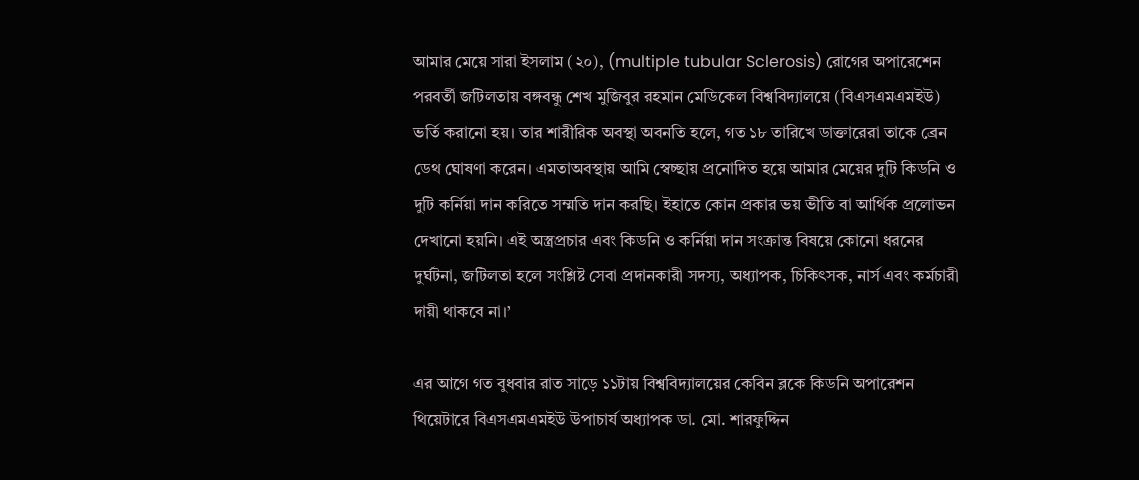আমার মেয়ে সারা ইসলাম (২০), (multiple tubular Sclerosis) রোগের অপারেশেন পরবর্তী জটিলতায় বঙ্গবন্ধু শেখ মুজিবুর রহমান মেডিকেল বিশ্ববিদ্যালয়ে (বিএসএমএমইউ) ভর্তি করানো হয়। তার শারীরিক অবস্থা অবনতি হলে, গত ১৮ তারিখে ডাক্তারেরা তাকে ব্রেন ডেথ ঘোষণা করেন। এমতাঅবস্থায় আমি স্বেচ্ছায় প্রনোদিত হয়ে আমার মেয়ের দুটি কিডনি ও দুটি কর্নিয়া দান করিতে সম্মতি দান করছি। ইহাতে কোন প্রকার ভয় ভীতি বা আর্থিক প্রলোভন দেখানো হয়নি। এই অস্ত্রপ্রচার এবং কিডনি ও কর্নিয়া দান সংক্রান্ত বিষয়ে কোনো ধরনের দুর্ঘটনা, জটিলতা হলে সংশ্লিষ্ট সেবা প্রদানকারী সদস্য, অধ্যাপক, চিকিৎসক, নার্স এবং কর্মচারী দায়ী থাকবে না।’

এর আগে গত বুধবার রাত সাড়ে ১১টায় বিশ্ববিদ্যালয়ের কেবিন ব্লকে কিডনি অপারেশন থিয়েটারে বিএসএমএমইউ উপাচার্য অধ্যাপক ডা. মো. শারফুদ্দিন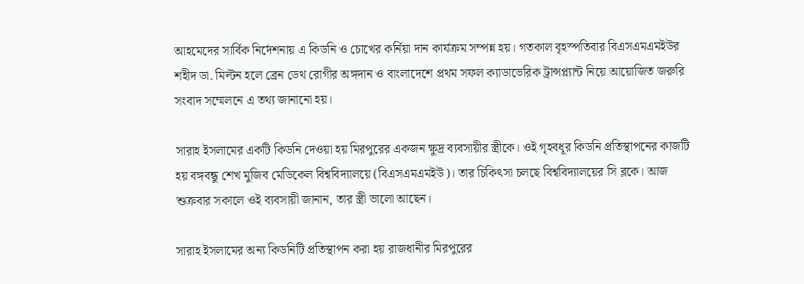আহমেদের সার্বিক নির্দেশনায় এ কিডনি ও চোখের কর্নিয়া দান কার্যক্রম সম্পন্ন হয়। গতকাল বৃহস্পতিবার বিএসএমএমইউর শহীদ ডা. মিল্টন হলে ব্রেন ডেথ রোগীর অঙ্গদান ও বাংলাদেশে প্রথম সফল ক্যাডাভেরিক ট্রান্সপ্ল্যান্ট নিয়ে আয়োজিত জরুরি সংবাদ সম্মেলনে এ তথ্য জানানো হয়।

সারাহ ইসলামের একটি কিডনি দেওয়া হয় মিরপুরের একজন ক্ষুদ্র ব্যবসায়ীর স্ত্রীকে। ওই গৃহবধূর কিডনি প্রতিস্থাপনের কাজটি হয় বঙ্গবন্ধু শেখ মুজিব মেডিকেল বিশ্ববিদ্যালয়ে (বিএসএমএমইউ)। তার চিকিৎসা চলছে বিশ্ববিদ্যালয়ের সি ব্লকে। আজ শুক্রবার সকালে ওই ব্যবসায়ী জানান, তার স্ত্রী ভালো আছেন।

সারাহ ইসলামের অন্য কিডনিটি প্রতিস্থাপন করা হয় রাজধানীর মিরপুরের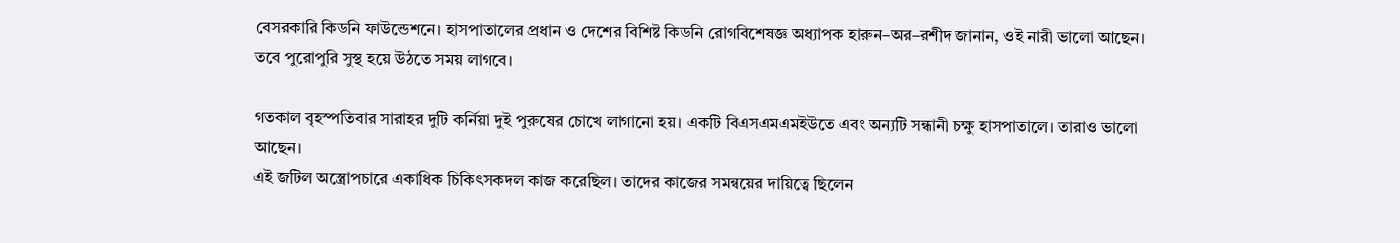বেসরকারি কিডনি ফাউন্ডেশনে। হাসপাতালের প্রধান ও দেশের বিশিষ্ট কিডনি রোগবিশেষজ্ঞ অধ্যাপক হারুন–অর–রশীদ জানান, ওই নারী ভালো আছেন। তবে পুরোপুরি সুস্থ হয়ে উঠতে সময় লাগবে।

গতকাল বৃহস্পতিবার সারাহর দুটি কর্নিয়া দুই পুরুষের চোখে লাগানো হয়। একটি বিএসএমএমইউতে এবং অন্যটি সন্ধানী চক্ষু হাসপাতালে। তারাও ভালো আছেন।
এই জটিল অস্ত্রোপচারে একাধিক চিকিৎসকদল কাজ করেছিল। তাদের কাজের সমন্বয়ের দায়িত্বে ছিলেন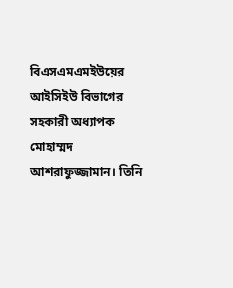বিএসএমএমইউয়ের আইসিইউ বিভাগের সহকারী অধ্যাপক মোহাম্মদ আশরাফুজ্জামান। তিনি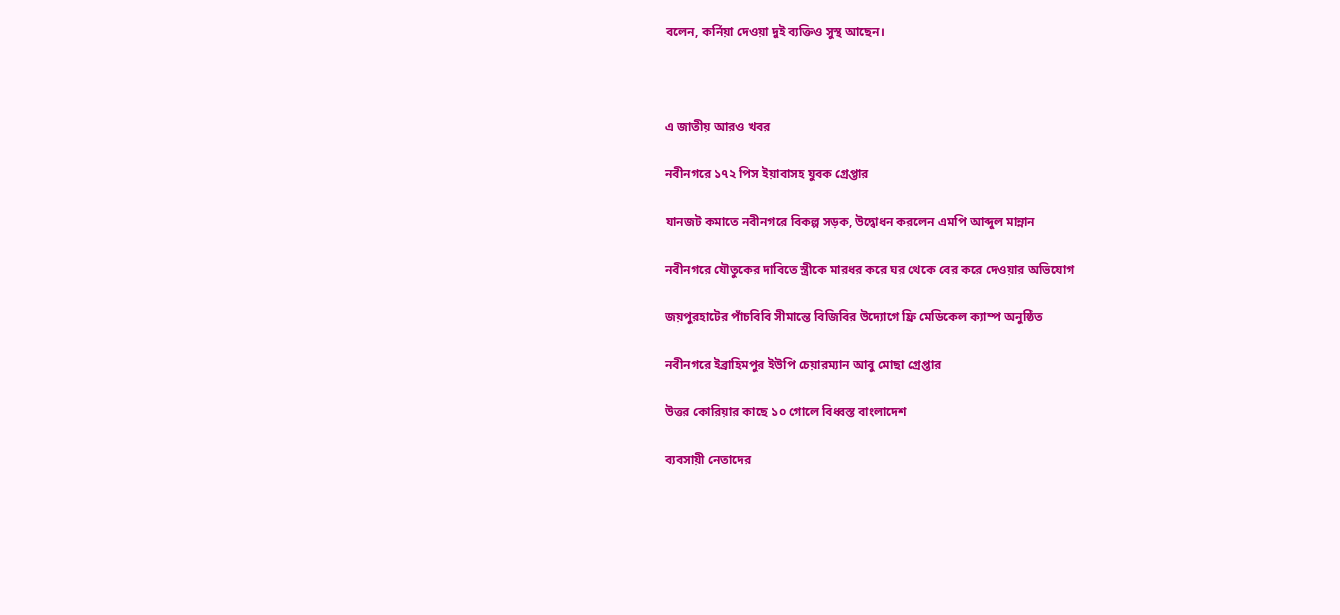বলেন, কর্নিয়া দেওয়া দুই ব্যক্তিও সুস্থ আছেন।



এ জাতীয় আরও খবর

নবীনগরে ১৭২ পিস ইয়াবাসহ যুবক গ্রেপ্তার

যানজট কমাতে নবীনগরে বিকল্প সড়ক, উদ্বোধন করলেন এমপি আব্দুল মান্নান

নবীনগরে যৌতুকের দাবিতে স্ত্রীকে মারধর করে ঘর থেকে বের করে দেওয়ার অভিযোগ

জয়পুরহাটের পাঁচবিবি সীমান্তে বিজিবির উদ্যোগে ফ্রি মেডিকেল ক্যাম্প অনুষ্ঠিত

নবীনগরে ইব্রাহিমপুর ইউপি চেয়ারম্যান আবু মোছা গ্রেপ্তার

উত্তর কোরিয়ার কাছে ১০ গোলে বিধ্বস্ত বাংলাদেশ

ব্যবসায়ী নেতাদের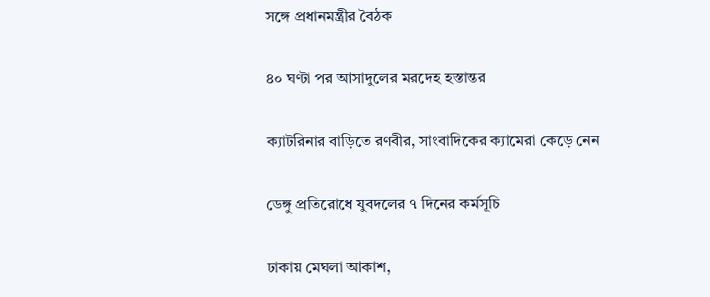সঙ্গে প্রধানমন্ত্রীর বৈঠক

৪০ ঘণ্টা পর আসাদুলের মরদেহ হস্তান্তর

ক্যাটরিনার বাড়িতে রণবীর, সাংবাদিকের ক্যামেরা কেড়ে নেন

ডেঙ্গু প্রতিরোধে যুবদলের ৭ দিনের কর্মসূচি

ঢাকায় মেঘলা আকাশ,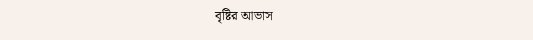বৃষ্টির আভাস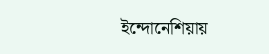ইন্দোনেশিয়ায়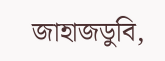জাহাজডুবি,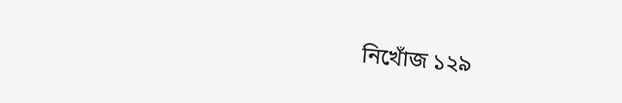নিখোঁজ ১২৯